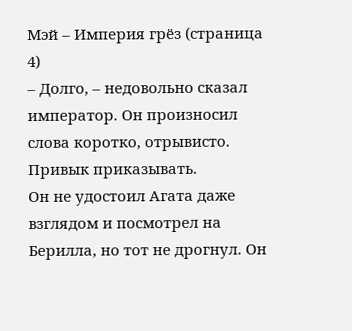Мэй – Империя грёз (страница 4)
– Долго, – недовольно сказал император. Он произносил слова коротко, отрывисто. Привык приказывать.
Он не удостоил Агата даже взглядом и посмотрел на Берилла, но тот не дрогнул. Он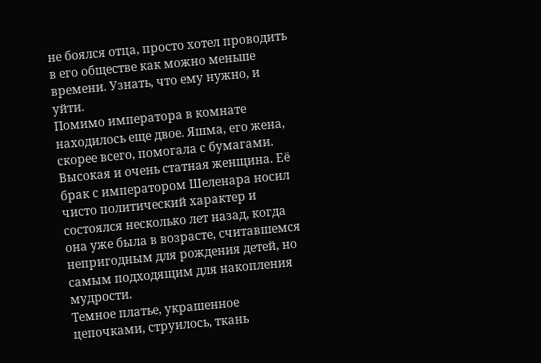не боялся отца, просто хотел проводить в его обществе как можно меньше времени. Узнать, что ему нужно, и уйти.
Помимо императора в комнате находилось еще двое. Яшма, его жена, скорее всего, помогала с бумагами. Высокая и очень статная женщина. Её брак с императором Шеленара носил чисто политический характер и состоялся несколько лет назад, когда она уже была в возрасте, считавшемся непригодным для рождения детей, но самым подходящим для накопления мудрости.
Темное платье, украшенное цепочками, струилось, ткань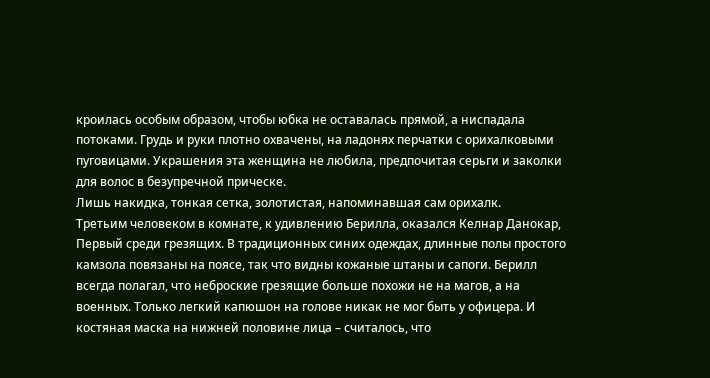кроилась особым образом, чтобы юбка не оставалась прямой, а ниспадала потоками. Грудь и руки плотно охвачены, на ладонях перчатки с орихалковыми пуговицами. Украшения эта женщина не любила, предпочитая серьги и заколки для волос в безупречной прическе.
Лишь накидка, тонкая сетка, золотистая, напоминавшая сам орихалк.
Третьим человеком в комнате, к удивлению Берилла, оказался Келнар Данокар, Первый среди грезящих. В традиционных синих одеждах, длинные полы простого камзола повязаны на поясе, так что видны кожаные штаны и сапоги. Берилл всегда полагал, что неброские грезящие больше похожи не на магов, а на военных. Только легкий капюшон на голове никак не мог быть у офицера. И костяная маска на нижней половине лица – считалось, что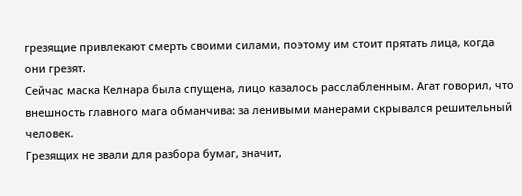грезящие привлекают смерть своими силами, поэтому им стоит прятать лица, когда они грезят.
Сейчас маска Келнара была спущена, лицо казалось расслабленным. Агат говорил, что внешность главного мага обманчива: за ленивыми манерами скрывался решительный человек.
Грезящих не звали для разбора бумаг, значит,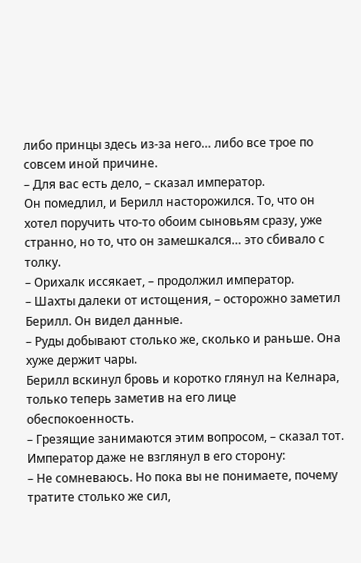либо принцы здесь из-за него… либо все трое по совсем иной причине.
– Для вас есть дело, – сказал император.
Он помедлил, и Берилл насторожился. То, что он хотел поручить что-то обоим сыновьям сразу, уже странно, но то, что он замешкался… это сбивало с толку.
– Орихалк иссякает, – продолжил император.
– Шахты далеки от истощения, – осторожно заметил Берилл. Он видел данные.
– Руды добывают столько же, сколько и раньше. Она хуже держит чары.
Берилл вскинул бровь и коротко глянул на Келнара, только теперь заметив на его лице обеспокоенность.
– Грезящие занимаются этим вопросом, – сказал тот.
Император даже не взглянул в его сторону:
– Не сомневаюсь. Но пока вы не понимаете, почему тратите столько же сил,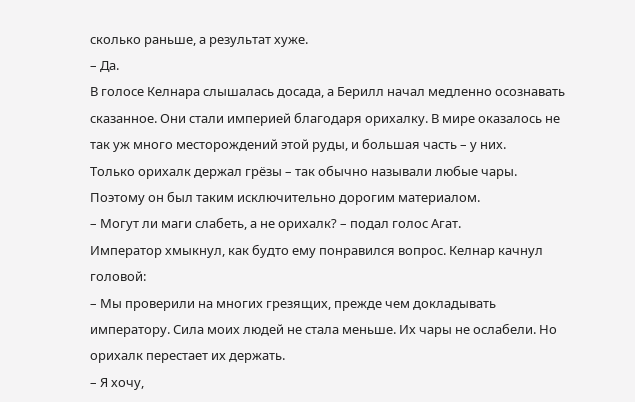сколько раньше, а результат хуже.
– Да.
В голосе Келнара слышалась досада, а Берилл начал медленно осознавать сказанное. Они стали империей благодаря орихалку. В мире оказалось не так уж много месторождений этой руды, и большая часть – у них.
Только орихалк держал грёзы – так обычно называли любые чары. Поэтому он был таким исключительно дорогим материалом.
– Могут ли маги слабеть, а не орихалк? – подал голос Агат.
Император хмыкнул, как будто ему понравился вопрос. Келнар качнул головой:
– Мы проверили на многих грезящих, прежде чем докладывать императору. Сила моих людей не стала меньше. Их чары не ослабели. Но орихалк перестает их держать.
– Я хочу,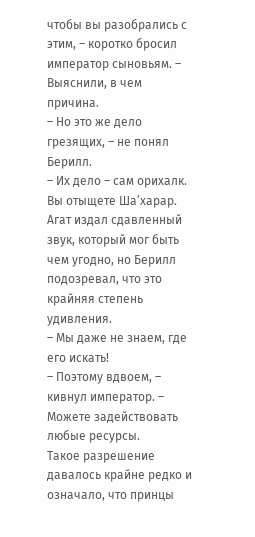чтобы вы разобрались с этим, – коротко бросил император сыновьям. – Выяснили, в чем причина.
– Но это же дело грезящих, – не понял Берилл.
– Их дело – сам орихалк. Вы отыщете Ша’харар.
Агат издал сдавленный звук, который мог быть чем угодно, но Берилл подозревал, что это крайняя степень удивления.
– Мы даже не знаем, где его искать!
– Поэтому вдвоем, – кивнул император. – Можете задействовать любые ресурсы.
Такое разрешение давалось крайне редко и означало, что принцы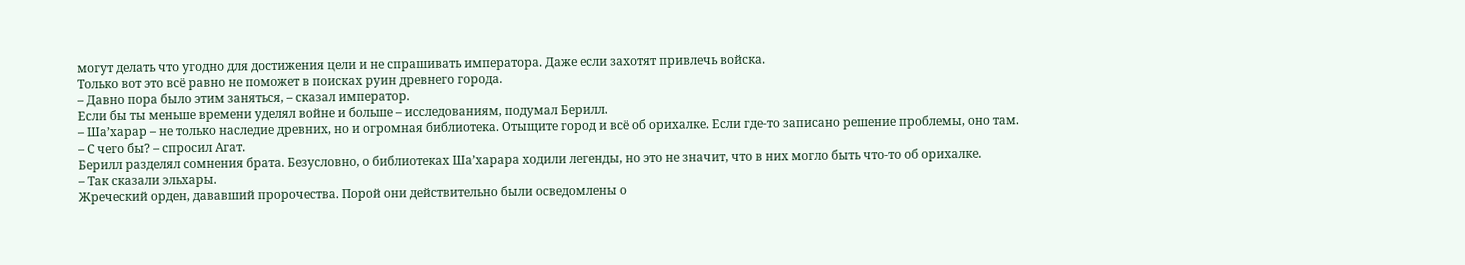могут делать что угодно для достижения цели и не спрашивать императора. Даже если захотят привлечь войска.
Только вот это всё равно не поможет в поисках руин древнего города.
– Давно пора было этим заняться, – сказал император.
Если бы ты меньше времени уделял войне и больше – исследованиям, подумал Берилл.
– Ша’харар – не только наследие древних, но и огромная библиотека. Отыщите город и всё об орихалке. Если где-то записано решение проблемы, оно там.
– С чего бы? – спросил Агат.
Берилл разделял сомнения брата. Безусловно, о библиотеках Ша’харара ходили легенды, но это не значит, что в них могло быть что-то об орихалке.
– Так сказали эльхары.
Жреческий орден, дававший пророчества. Порой они действительно были осведомлены о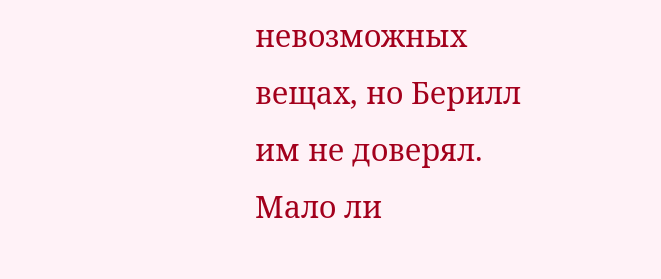невозможных вещах, но Берилл им не доверял. Мало ли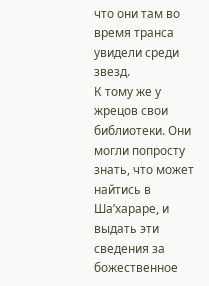что они там во время транса увидели среди звезд.
К тому же у жрецов свои библиотеки. Они могли попросту знать, что может найтись в Ша’хараре, и выдать эти сведения за божественное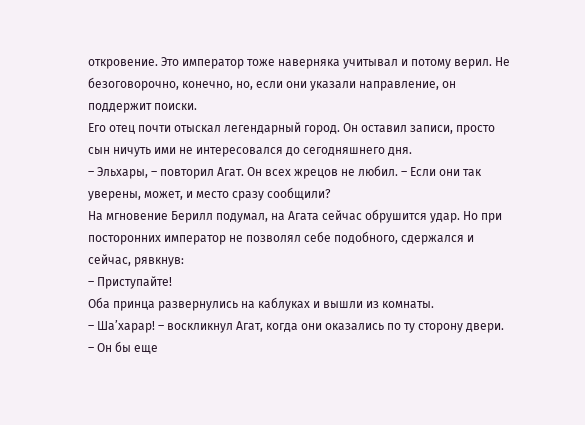откровение. Это император тоже наверняка учитывал и потому верил. Не безоговорочно, конечно, но, если они указали направление, он поддержит поиски.
Его отец почти отыскал легендарный город. Он оставил записи, просто сын ничуть ими не интересовался до сегодняшнего дня.
– Эльхары, – повторил Агат. Он всех жрецов не любил. – Если они так уверены, может, и место сразу сообщили?
На мгновение Берилл подумал, на Агата сейчас обрушится удар. Но при посторонних император не позволял себе подобного, сдержался и сейчас, рявкнув:
– Приступайте!
Оба принца развернулись на каблуках и вышли из комнаты.
– Ша’харар! – воскликнул Агат, когда они оказались по ту сторону двери. – Он бы еще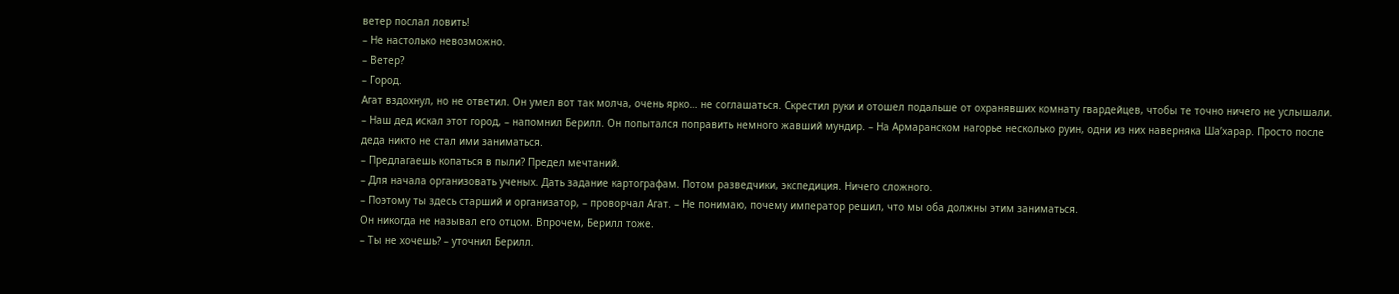ветер послал ловить!
– Не настолько невозможно.
– Ветер?
– Город.
Агат вздохнул, но не ответил. Он умел вот так молча, очень ярко… не соглашаться. Скрестил руки и отошел подальше от охранявших комнату гвардейцев, чтобы те точно ничего не услышали.
– Наш дед искал этот город, – напомнил Берилл. Он попытался поправить немного жавший мундир. – На Армаранском нагорье несколько руин, одни из них наверняка Ша’харар. Просто после деда никто не стал ими заниматься.
– Предлагаешь копаться в пыли? Предел мечтаний.
– Для начала организовать ученых. Дать задание картографам. Потом разведчики, экспедиция. Ничего сложного.
– Поэтому ты здесь старший и организатор, – проворчал Агат. – Не понимаю, почему император решил, что мы оба должны этим заниматься.
Он никогда не называл его отцом. Впрочем, Берилл тоже.
– Ты не хочешь? – уточнил Берилл.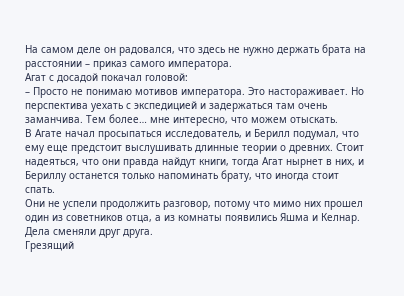На самом деле он радовался, что здесь не нужно держать брата на расстоянии – приказ самого императора.
Агат с досадой покачал головой:
– Просто не понимаю мотивов императора. Это настораживает. Но перспектива уехать с экспедицией и задержаться там очень заманчива. Тем более… мне интересно, что можем отыскать.
В Агате начал просыпаться исследователь, и Берилл подумал, что ему еще предстоит выслушивать длинные теории о древних. Стоит надеяться, что они правда найдут книги, тогда Агат нырнет в них, и Бериллу останется только напоминать брату, что иногда стоит спать.
Они не успели продолжить разговор, потому что мимо них прошел один из советников отца, а из комнаты появились Яшма и Келнар. Дела сменяли друг друга.
Грезящий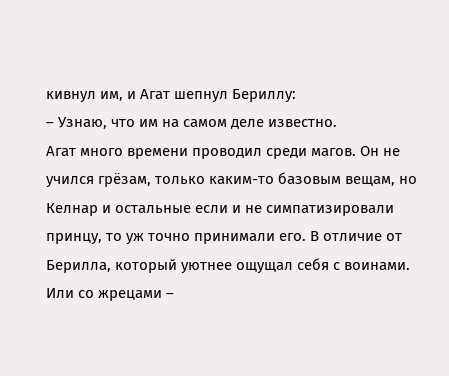кивнул им, и Агат шепнул Бериллу:
– Узнаю, что им на самом деле известно.
Агат много времени проводил среди магов. Он не учился грёзам, только каким-то базовым вещам, но Келнар и остальные если и не симпатизировали принцу, то уж точно принимали его. В отличие от Берилла, который уютнее ощущал себя с воинами. Или со жрецами –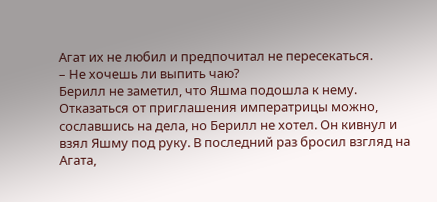Агат их не любил и предпочитал не пересекаться.
– Не хочешь ли выпить чаю?
Берилл не заметил, что Яшма подошла к нему. Отказаться от приглашения императрицы можно, сославшись на дела, но Берилл не хотел. Он кивнул и взял Яшму под руку. В последний раз бросил взгляд на Агата,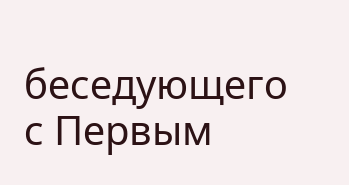беседующего с Первым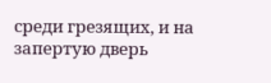среди грезящих, и на запертую дверь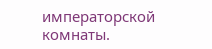императорской комнаты.